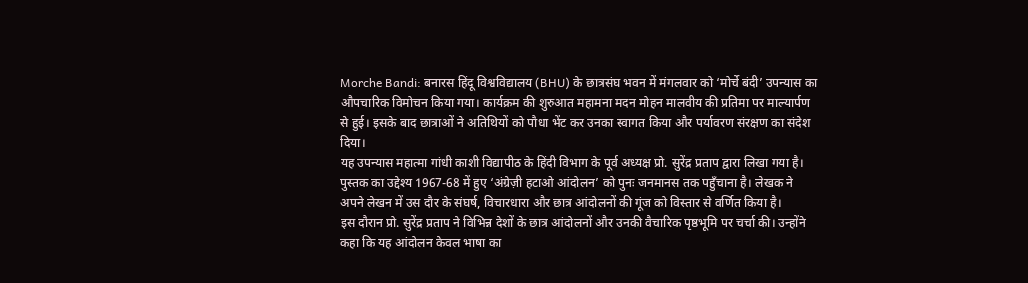Morche Bandi: बनारस हिंदू विश्वविद्यालय (BHU) के छात्रसंघ भवन में मंगलवार को ‘मोर्चे बंदी’ उपन्यास का औपचारिक विमोचन किया गया। कार्यक्रम की शुरुआत महामना मदन मोहन मालवीय की प्रतिमा पर माल्यार्पण से हुई। इसके बाद छात्राओं ने अतिथियों को पौधा भेंट कर उनका स्वागत किया और पर्यावरण संरक्षण का संदेश दिया।
यह उपन्यास महात्मा गांधी काशी विद्यापीठ के हिंदी विभाग के पूर्व अध्यक्ष प्रो. सुरेंद्र प्रताप द्वारा लिखा गया है। पुस्तक का उद्देश्य 1967-68 में हुए ‘अंग्रेज़ी हटाओ आंदोलन’ को पुनः जनमानस तक पहुँचाना है। लेखक ने अपने लेखन में उस दौर के संघर्ष, विचारधारा और छात्र आंदोलनों की गूंज को विस्तार से वर्णित किया है।
इस दौरान प्रो. सुरेंद्र प्रताप ने विभिन्न देशों के छात्र आंदोलनों और उनकी वैचारिक पृष्ठभूमि पर चर्चा की। उन्होंने कहा कि यह आंदोलन केवल भाषा का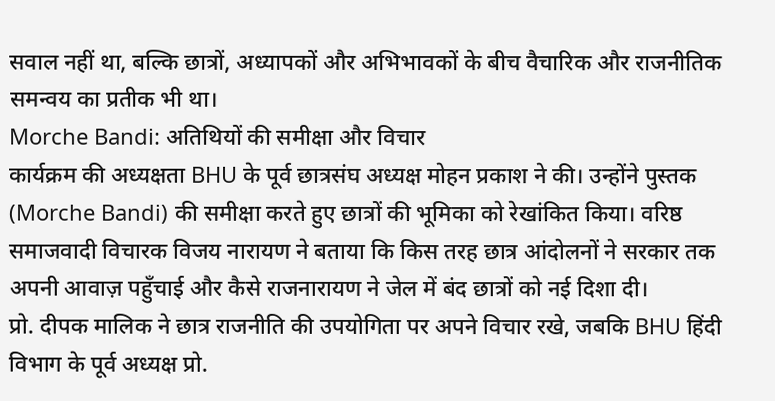सवाल नहीं था, बल्कि छात्रों, अध्यापकों और अभिभावकों के बीच वैचारिक और राजनीतिक समन्वय का प्रतीक भी था।
Morche Bandi: अतिथियों की समीक्षा और विचार
कार्यक्रम की अध्यक्षता BHU के पूर्व छात्रसंघ अध्यक्ष मोहन प्रकाश ने की। उन्होंने पुस्तक (Morche Bandi) की समीक्षा करते हुए छात्रों की भूमिका को रेखांकित किया। वरिष्ठ समाजवादी विचारक विजय नारायण ने बताया कि किस तरह छात्र आंदोलनों ने सरकार तक अपनी आवाज़ पहुँचाई और कैसे राजनारायण ने जेल में बंद छात्रों को नई दिशा दी।
प्रो. दीपक मालिक ने छात्र राजनीति की उपयोगिता पर अपने विचार रखे, जबकि BHU हिंदी विभाग के पूर्व अध्यक्ष प्रो.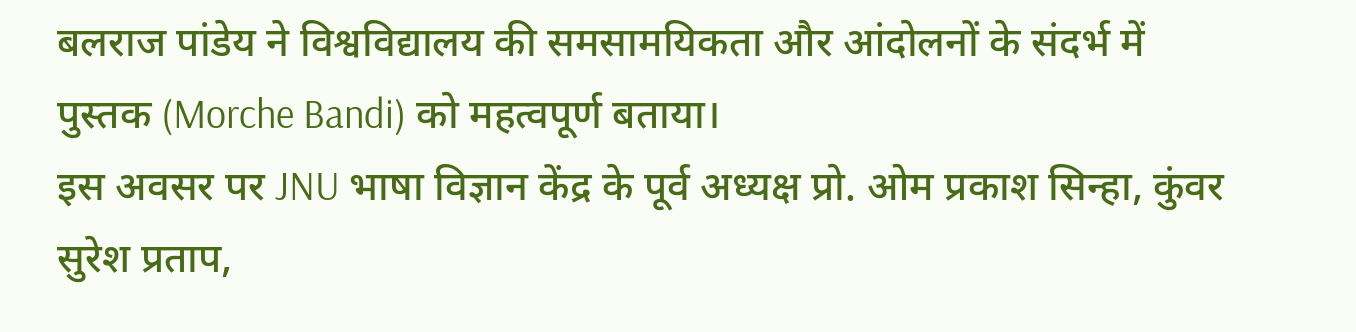बलराज पांडेय ने विश्वविद्यालय की समसामयिकता और आंदोलनों के संदर्भ में पुस्तक (Morche Bandi) को महत्वपूर्ण बताया।
इस अवसर पर JNU भाषा विज्ञान केंद्र के पूर्व अध्यक्ष प्रो. ओम प्रकाश सिन्हा, कुंवर सुरेश प्रताप,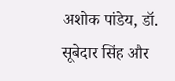अशोक पांडेय, डॉ. सूबेदार सिंह और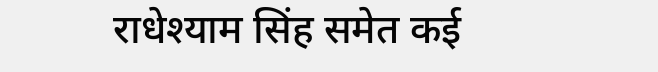राधेश्याम सिंह समेत कई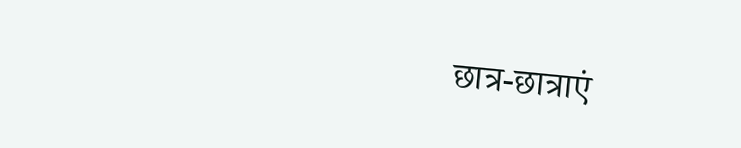छात्र-छात्राएं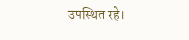उपस्थित रहे।